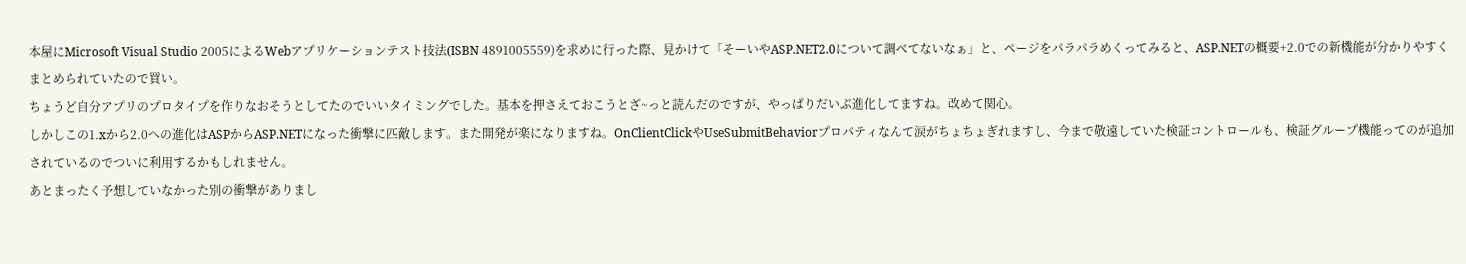本屋にMicrosoft Visual Studio 2005によるWebアプリケーションテスト技法(ISBN 4891005559)を求めに行った際、見かけて「そーいやASP.NET2.0について調べてないなぁ」と、ページをパラパラめくってみると、ASP.NETの概要+2.0での新機能が分かりやすくまとめられていたので買い。
ちょうど自分アプリのプロタイプを作りなおそうとしてたのでいいタイミングでした。基本を押さえておこうとざ~っと読んだのですが、やっぱりだいぶ進化してますね。改めて関心。
しかしこの1.xから2.0への進化はASPからASP.NETになった衝撃に匹敵します。また開発が楽になりますね。OnClientClickやUseSubmitBehaviorプロパティなんて涙がちょちょぎれますし、今まで敬遠していた検証コントロールも、検証グループ機能ってのが追加されているのでついに利用するかもしれません。
あとまったく予想していなかった別の衝撃がありまし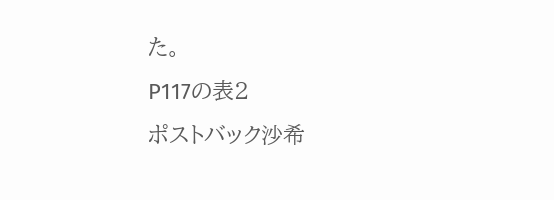た。
P117の表2
ポストバック沙希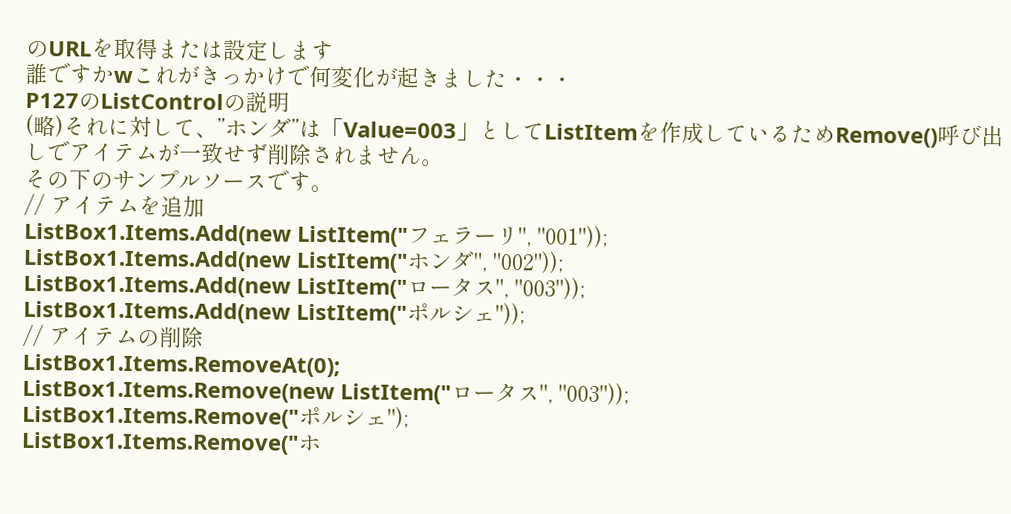のURLを取得または設定します
誰ですかwこれがきっかけで何変化が起きました・・・
P127のListControlの説明
(略)それに対して、”ホンダ”は「Value=003」としてListItemを作成しているためRemove()呼び出しでアイテムが一致せず削除されません。
その下のサンプルソースです。
// アイテムを追加
ListBox1.Items.Add(new ListItem("フェラーリ", "001"));
ListBox1.Items.Add(new ListItem("ホンダ", "002"));
ListBox1.Items.Add(new ListItem("ロータス", "003"));
ListBox1.Items.Add(new ListItem("ポルシェ"));
// アイテムの削除
ListBox1.Items.RemoveAt(0);
ListBox1.Items.Remove(new ListItem("ロータス", "003"));
ListBox1.Items.Remove("ポルシェ");
ListBox1.Items.Remove("ホ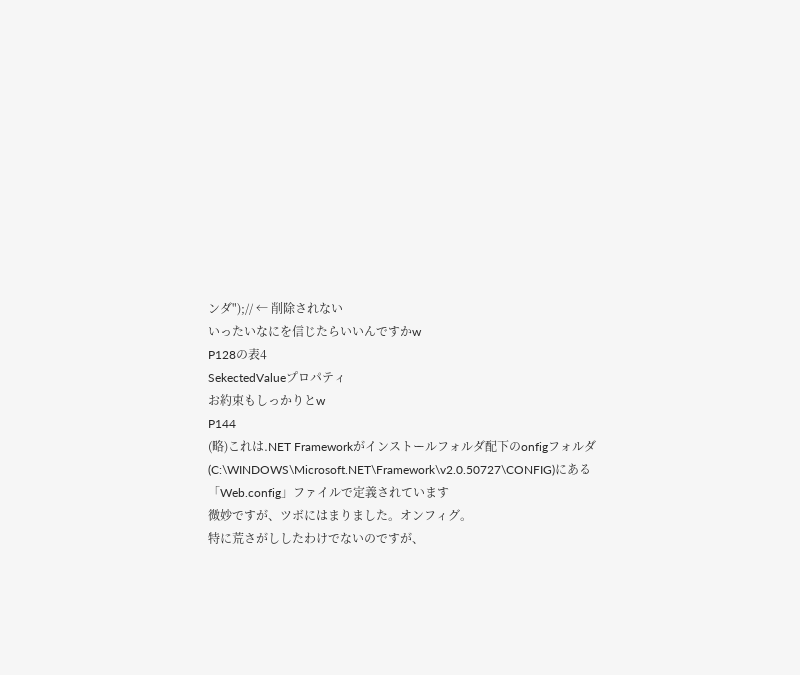ンダ");// ← 削除されない
いったいなにを信じたらいいんですかw
P128の表4
SekectedValueプロパティ
お約束もしっかりとw
P144
(略)これは.NET Frameworkがインストールフォルダ配下のonfigフォルダ(C:\WINDOWS\Microsoft.NET\Framework\v2.0.50727\CONFIG)にある「Web.config」ファイルで定義されています
微妙ですが、ツボにはまりました。オンフィグ。
特に荒さがししたわけでないのですが、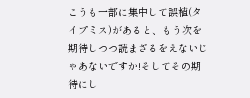こうも一部に集中して誤植(タイプミス)があると、もう次を期待しつつ読まざるをえないじゃあないですか!そしてその期待にし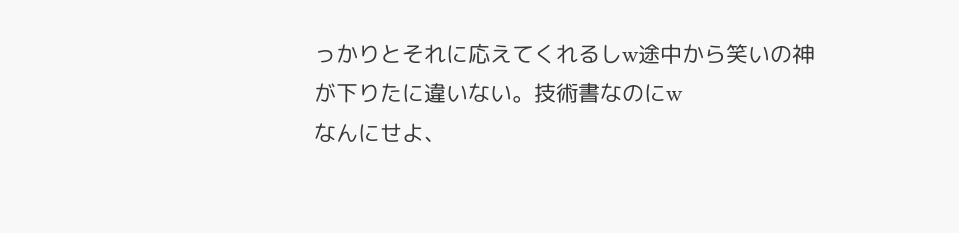っかりとそれに応えてくれるしw途中から笑いの神が下りたに違いない。技術書なのにw
なんにせよ、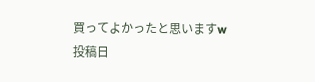買ってよかったと思いますw
投稿日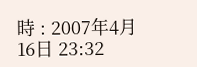時 : 2007年4月16日 23:32